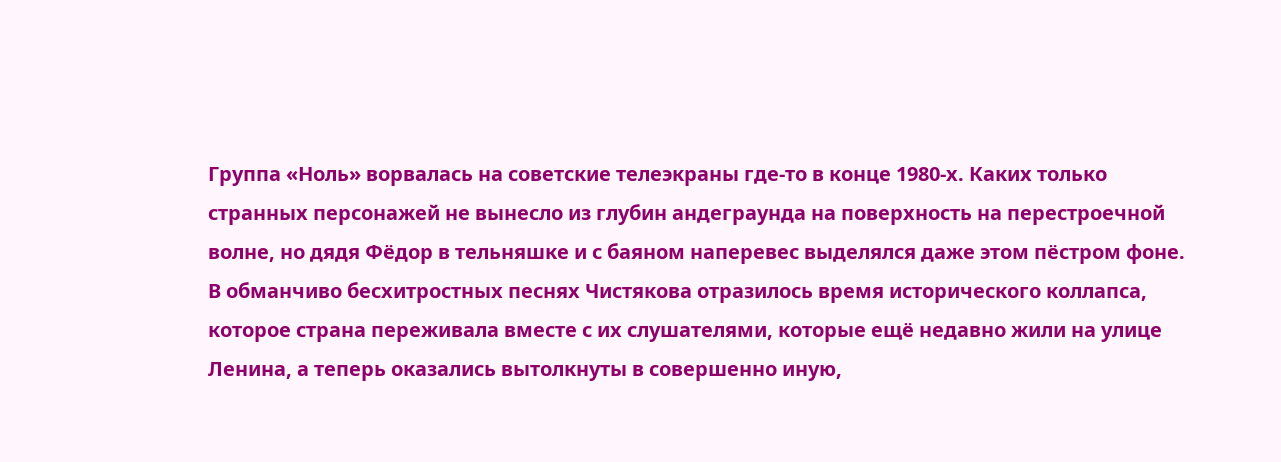Группа «Ноль» ворвалась на советские телеэкраны где-то в конце 1980-х. Каких только странных персонажей не вынесло из глубин андеграунда на поверхность на перестроечной волне, но дядя Фёдор в тельняшке и с баяном наперевес выделялся даже этом пёстром фоне.
В обманчиво бесхитростных песнях Чистякова отразилось время исторического коллапса, которое страна переживала вместе с их слушателями, которые ещё недавно жили на улице Ленина, а теперь оказались вытолкнуты в совершенно иную,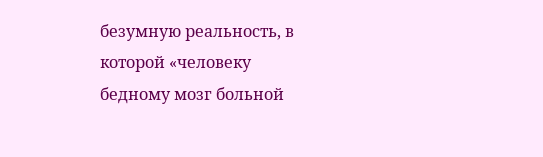безумную реальность, в которой «человеку бедному мозг больной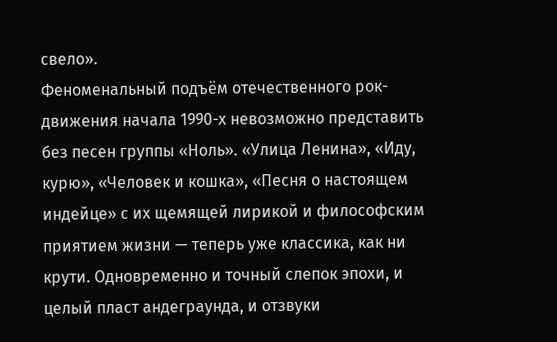свело».
Феноменальный подъём отечественного рок-движения начала 1990-х невозможно представить без песен группы «Ноль». «Улица Ленина», «Иду, курю», «Человек и кошка», «Песня о настоящем индейце» с их щемящей лирикой и философским приятием жизни — теперь уже классика, как ни крути. Одновременно и точный слепок эпохи, и целый пласт андеграунда, и отзвуки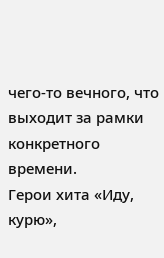чего-то вечного, что выходит за рамки конкретного времени.
Герои хита «Иду, курю»,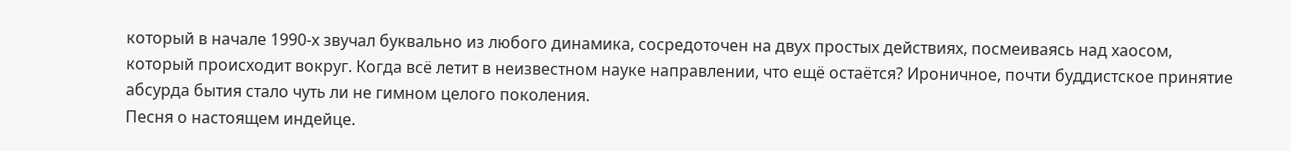который в начале 1990-х звучал буквально из любого динамика, сосредоточен на двух простых действиях, посмеиваясь над хаосом, который происходит вокруг. Когда всё летит в неизвестном науке направлении, что ещё остаётся? Ироничное, почти буддистское принятие абсурда бытия стало чуть ли не гимном целого поколения.
Песня о настоящем индейце.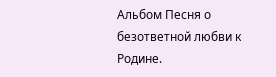Альбом Песня о безответной любви к Родине.